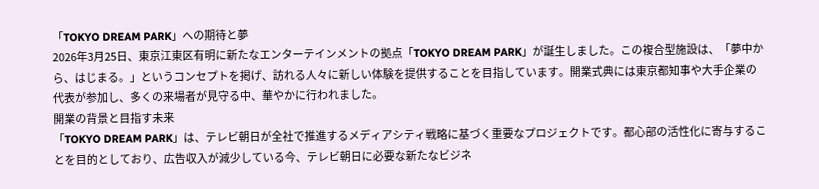「TOKYO DREAM PARK」への期待と夢
2026年3月25日、東京江東区有明に新たなエンターテインメントの拠点「TOKYO DREAM PARK」が誕生しました。この複合型施設は、「夢中から、はじまる。」というコンセプトを掲げ、訪れる人々に新しい体験を提供することを目指しています。開業式典には東京都知事や大手企業の代表が参加し、多くの来場者が見守る中、華やかに行われました。
開業の背景と目指す未来
「TOKYO DREAM PARK」は、テレビ朝日が全社で推進するメディアシティ戦略に基づく重要なプロジェクトです。都心部の活性化に寄与することを目的としており、広告収入が減少している今、テレビ朝日に必要な新たなビジネ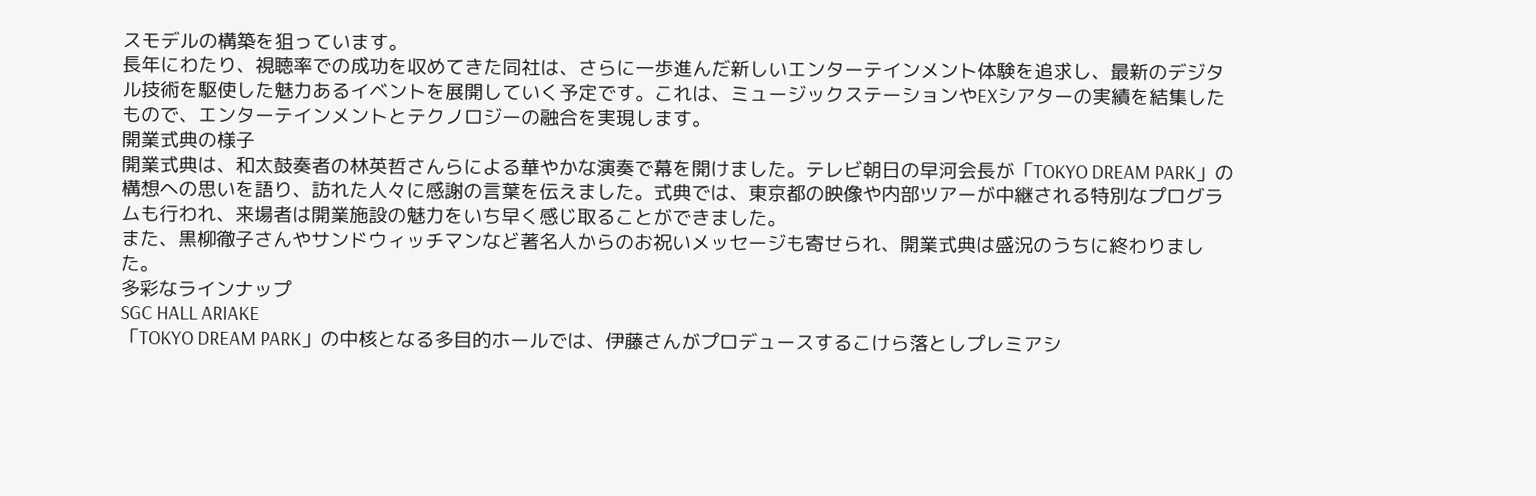スモデルの構築を狙っています。
長年にわたり、視聴率での成功を収めてきた同社は、さらに一歩進んだ新しいエンターテインメント体験を追求し、最新のデジタル技術を駆使した魅力あるイベントを展開していく予定です。これは、ミュージックステーションやEXシアターの実績を結集したもので、エンターテインメントとテクノロジーの融合を実現します。
開業式典の様子
開業式典は、和太鼓奏者の林英哲さんらによる華やかな演奏で幕を開けました。テレビ朝日の早河会長が「TOKYO DREAM PARK」の構想への思いを語り、訪れた人々に感謝の言葉を伝えました。式典では、東京都の映像や内部ツアーが中継される特別なプログラムも行われ、来場者は開業施設の魅力をいち早く感じ取ることができました。
また、黒柳徹子さんやサンドウィッチマンなど著名人からのお祝いメッセージも寄せられ、開業式典は盛況のうちに終わりました。
多彩なラインナップ
SGC HALL ARIAKE
「TOKYO DREAM PARK」の中核となる多目的ホールでは、伊藤さんがプロデュースするこけら落としプレミアシ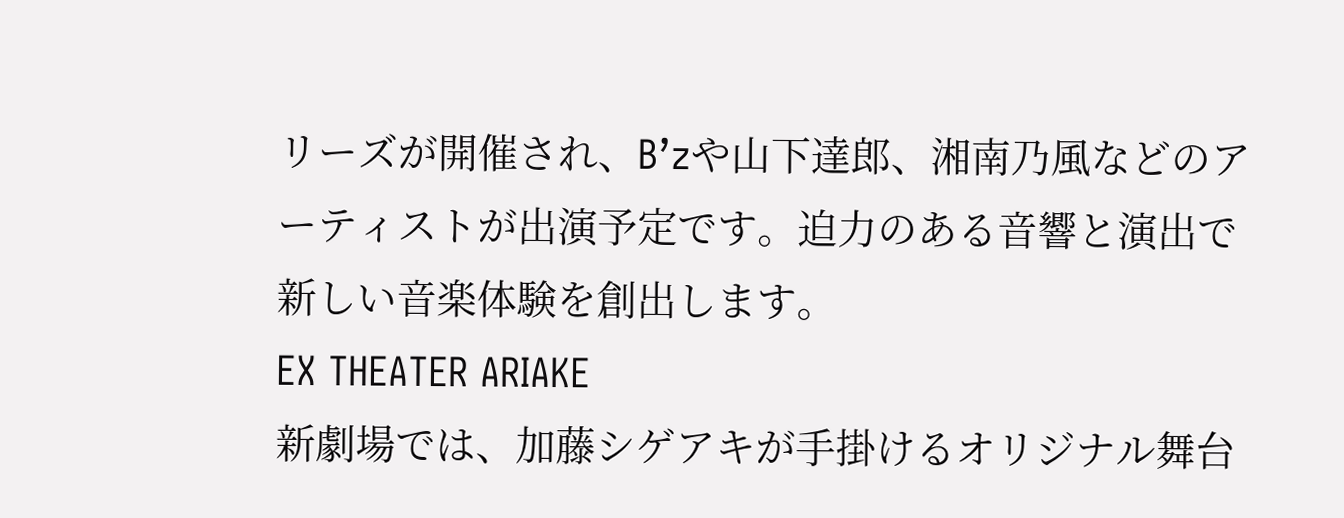リーズが開催され、B’zや山下達郎、湘南乃風などのアーティストが出演予定です。迫力のある音響と演出で新しい音楽体験を創出します。
EX THEATER ARIAKE
新劇場では、加藤シゲアキが手掛けるオリジナル舞台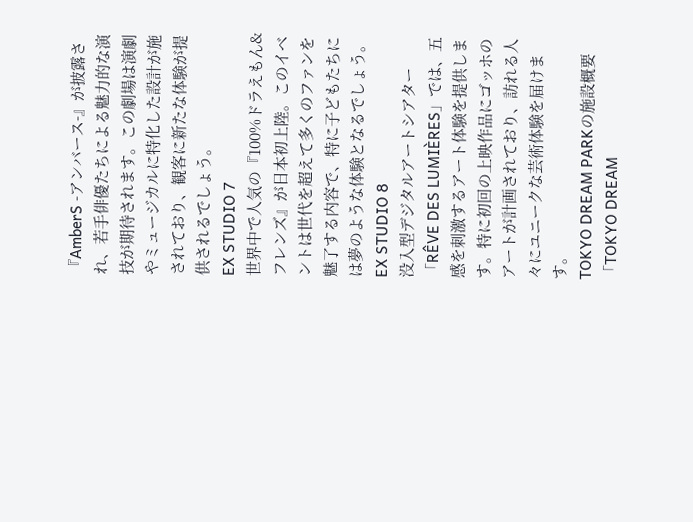『AmberS -アンバース-』が披露され、若手俳優たちによる魅力的な演技が期待されます。この劇場は演劇やミュージカルに特化した設計が施されており、観客に新たな体験が提供されるでしょう。
EX STUDIO 7
世界中で人気の『100%ドラえもん&フレンズ』が日本初上陸。このイベントは世代を超えて多くのファンを魅了する内容で、特に子どもたちには夢のような体験となるでしょう。
EX STUDIO 8
没入型デジタルアートシアター「RÊVE DES LUMIÈRES」では、五感を刺激するアート体験を提供します。特に初回の上映作品にゴッホのアートが計画されており、訪れる人々にユニークな芸術体験を届けます。
TOKYO DREAM PARKの施設概要
「TOKYO DREAM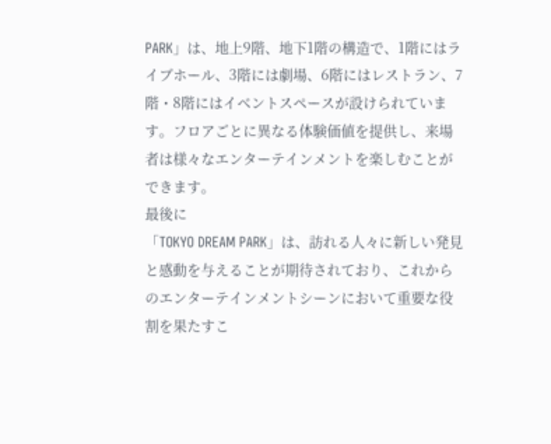PARK」は、地上9階、地下1階の構造で、1階にはライブホール、3階には劇場、6階にはレストラン、7階・8階にはイベントスペースが設けられています。フロアごとに異なる体験価値を提供し、来場者は様々なエンターテインメントを楽しむことができます。
最後に
「TOKYO DREAM PARK」は、訪れる人々に新しい発見と感動を与えることが期待されており、これからのエンターテインメントシーンにおいて重要な役割を果たすこ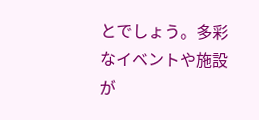とでしょう。多彩なイベントや施設が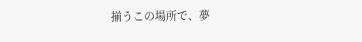揃うこの場所で、夢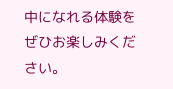中になれる体験をぜひお楽しみください。